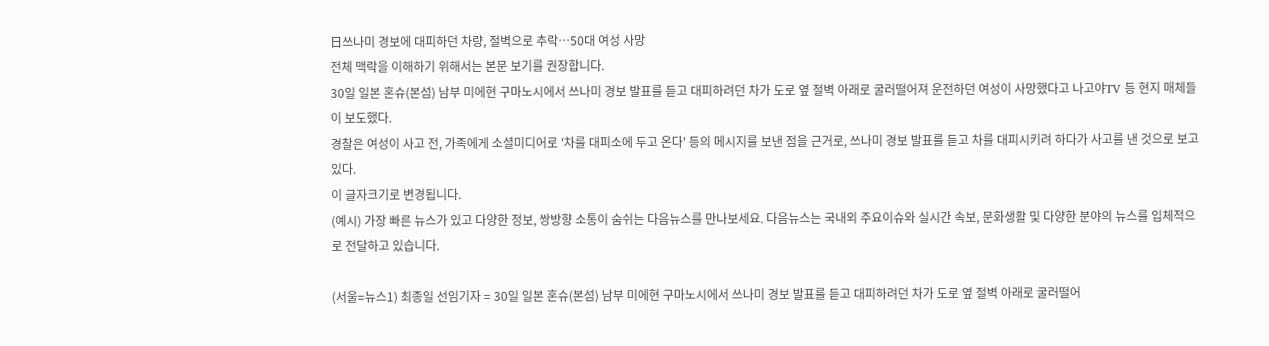日쓰나미 경보에 대피하던 차량, 절벽으로 추락…50대 여성 사망
전체 맥락을 이해하기 위해서는 본문 보기를 권장합니다.
30일 일본 혼슈(본섬) 남부 미에현 구마노시에서 쓰나미 경보 발표를 듣고 대피하려던 차가 도로 옆 절벽 아래로 굴러떨어져 운전하던 여성이 사망했다고 나고야TV 등 현지 매체들이 보도했다.
경찰은 여성이 사고 전, 가족에게 소셜미디어로 '차를 대피소에 두고 온다' 등의 메시지를 보낸 점을 근거로, 쓰나미 경보 발표를 듣고 차를 대피시키려 하다가 사고를 낸 것으로 보고 있다.
이 글자크기로 변경됩니다.
(예시) 가장 빠른 뉴스가 있고 다양한 정보, 쌍방향 소통이 숨쉬는 다음뉴스를 만나보세요. 다음뉴스는 국내외 주요이슈와 실시간 속보, 문화생활 및 다양한 분야의 뉴스를 입체적으로 전달하고 있습니다.

(서울=뉴스1) 최종일 선임기자 = 30일 일본 혼슈(본섬) 남부 미에현 구마노시에서 쓰나미 경보 발표를 듣고 대피하려던 차가 도로 옆 절벽 아래로 굴러떨어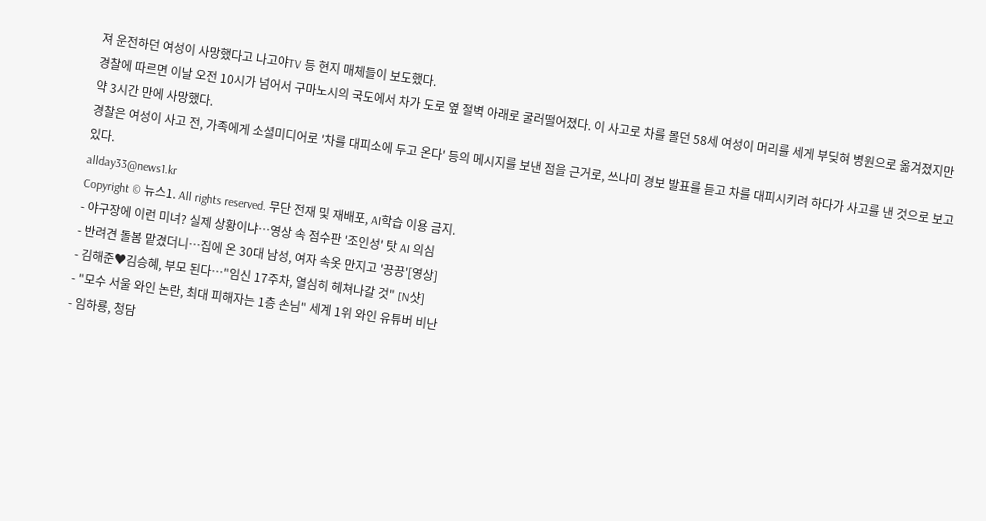져 운전하던 여성이 사망했다고 나고야TV 등 현지 매체들이 보도했다.
경찰에 따르면 이날 오전 10시가 넘어서 구마노시의 국도에서 차가 도로 옆 절벽 아래로 굴러떨어졌다. 이 사고로 차를 몰던 58세 여성이 머리를 세게 부딪혀 병원으로 옮겨졌지만 약 3시간 만에 사망했다.
경찰은 여성이 사고 전, 가족에게 소셜미디어로 '차를 대피소에 두고 온다' 등의 메시지를 보낸 점을 근거로, 쓰나미 경보 발표를 듣고 차를 대피시키려 하다가 사고를 낸 것으로 보고 있다.
allday33@news1.kr
Copyright © 뉴스1. All rights reserved. 무단 전재 및 재배포, AI학습 이용 금지.
- 야구장에 이런 미녀? 실제 상황이냐…영상 속 점수판 '조인성' 탓 AI 의심
- 반려견 돌봄 맡겼더니…집에 온 30대 남성, 여자 속옷 만지고 '끙끙'[영상]
- 김해준♥김승혜, 부모 된다…"임신 17주차, 열심히 헤쳐나갈 것" [N샷]
- "모수 서울 와인 논란, 최대 피해자는 1층 손님" 세계 1위 와인 유튜버 비난
- 임하룡, 청담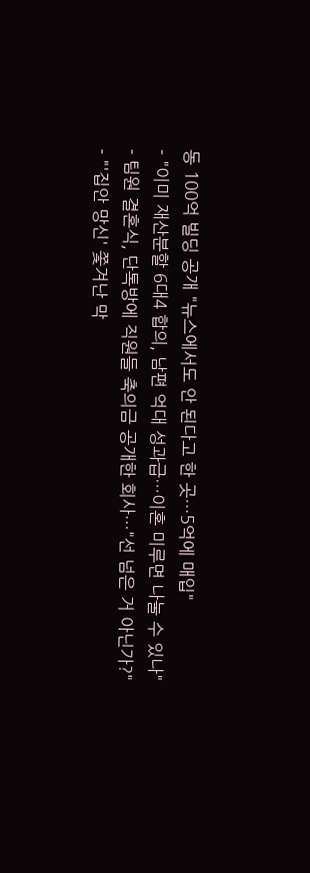동 100억 빌딩 공개 "뉴스에서도 안 된다고 한 곳…5억에 매입"
- "이미 재산분할 6대4 합의, 남편 억대 성과급…이혼 미루면 나눌 수 있나"
- 팀원 결혼식, 단톡방에 직원들 축의금 공개한 회사…"선 넘은 거 아닌가?"
- "'집안 망신' 쫓겨난 막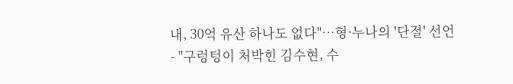내, 30억 유산 하나도 없다"…형·누나의 '단절' 선언
- "구렁텅이 처박힌 김수현, 수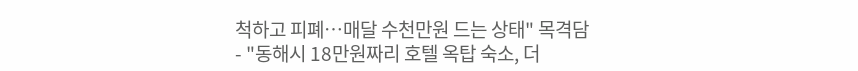척하고 피폐…매달 수천만원 드는 상태" 목격담
- "동해시 18만원짜리 호텔 옥탑 숙소, 더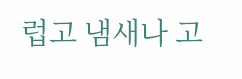럽고 냄새나 고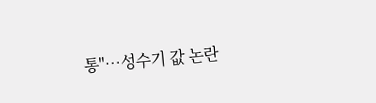통"…성수기 값 논란